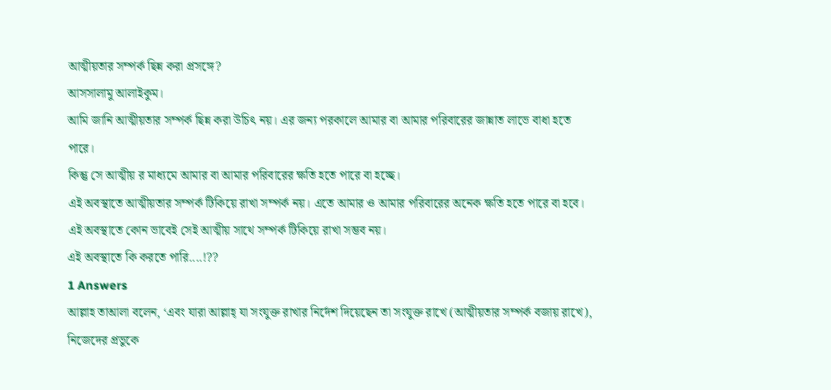আত্মীয়তার সম্পর্ক ছিন্ন করা প্রসঙ্গে?
আসসালামু আলাইকুম।
আমি জানি আত্মীয়তার সম্পর্ক ছিন্ন করা উচিৎ নয়। এর জন্য পরকালে আমার বা আমার পরিবারের জান্নাত লাভে বাধা হতে পারে।
কিন্তু সে আত্মীয় র মাধ্যমে আমার বা আমার পরিবারের ক্ষতি হতে পারে বা হচ্ছে।
এই অবস্থাতে আত্মীয়তার সম্পর্ক টিকিয়ে রাখা সম্পর্ক নয়। এতে আমার ও আমার পরিবারের অনেক ক্ষতি হতে পারে বা হবে।
এই অবস্থাতে কোন ভাবেই সেই আত্মীয় সাথে সম্পর্ক টিকিয়ে রাখা সম্ভব নয়।
এই অবস্থাতে কি করতে পারি....!??
1 Answers
আল্লাহ তাআলা বলেন, ‘এবং যারা আল্লাহ্ যা সংযুক্ত রাখার নির্দেশ দিয়েছেন তা সংযুক্ত রাখে (আত্মীয়তার সম্পর্ক বজায় রাখে), নিজেদের প্রভুকে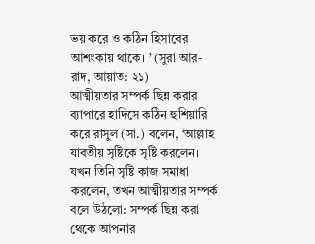ভয় করে ও কঠিন হিসাবের আশংকায় থাকে। ’ (সুরা আর-রাদ, আয়াত: ২১)
আত্মীয়তার সম্পর্ক ছিন্ন করার ব্যাপারে হাদিসে কঠিন হুশিয়ারি করে রাসুল (সা.) বলেন, ‘আল্লাহ যাবতীয় সৃষ্টিকে সৃষ্টি করলেন।
যখন তিনি সৃষ্টি কাজ সমাধা করলেন, তখন আত্মীয়তার সম্পর্ক বলে উঠলো: সম্পর্ক ছিন্ন করা থেকে আপনার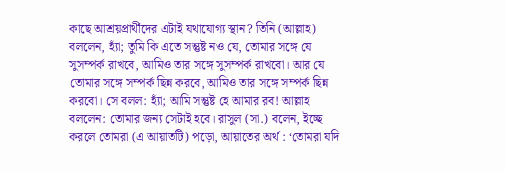কাছে আশ্রয়প্রার্থীদের এটাই যথাযোগ্য স্থান? তিনি (আল্লাহ) বললেন, হ্যাঁ; তুমি কি এতে সন্তুষ্ট নও যে, তোমার সঙ্গে যে সুসম্পর্ক রাখবে, আমিও তার সঙ্গে সুসম্পর্ক রাখবো। আর যে তোমার সঙ্গে সম্পর্ক ছিন্ন করবে, আমিও তার সঙ্গে সম্পর্ক ছিন্ন করবো। সে বলল: হ্যাঁ; আমি সন্তুষ্ট হে আমার রব! আল্লাহ বললেন: তোমার জন্য সেটাই হবে। রাসুল (সা.) বলেন, ইচ্ছে করলে তোমরা (এ আয়াতটি) পড়ো, আয়াতের অর্থ : ‘তোমরা যদি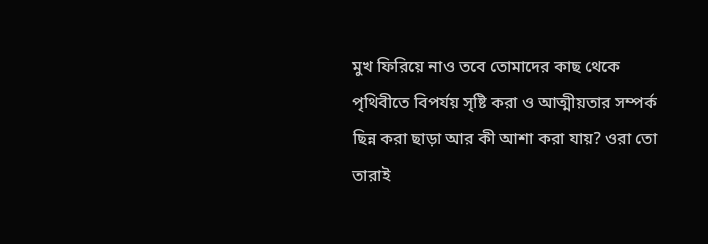মুখ ফিরিয়ে নাও তবে তোমাদের কাছ থেকে পৃথিবীতে বিপর্যয় সৃষ্টি করা ও আত্মীয়তার সম্পর্ক ছিন্ন করা ছাড়া আর কী আশা করা যায়? ওরা তো তারাই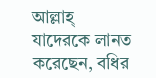আল্লাহ্ যাদেরকে লানত করেছেন, বধির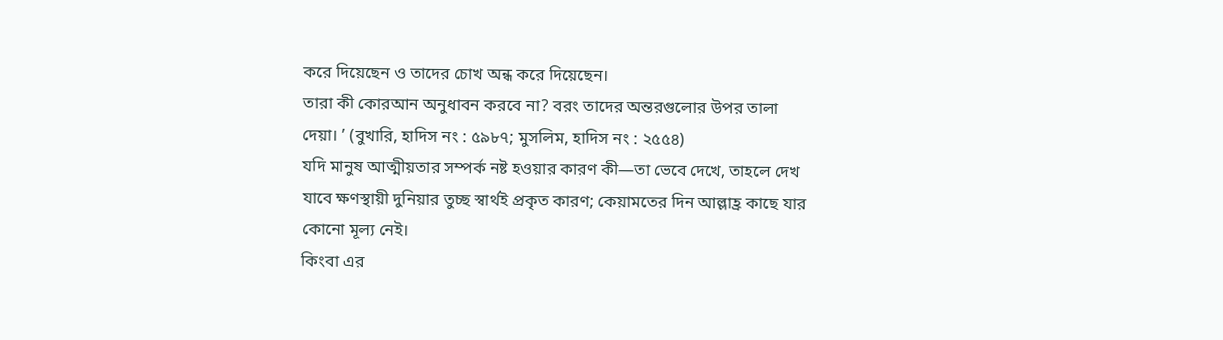করে দিয়েছেন ও তাদের চোখ অন্ধ করে দিয়েছেন।
তারা কী কোরআন অনুধাবন করবে না? বরং তাদের অন্তরগুলোর উপর তালা দেয়া। ’ (বুখারি, হাদিস নং : ৫৯৮৭; মুসলিম, হাদিস নং : ২৫৫৪)
যদি মানুষ আত্মীয়তার সম্পর্ক নষ্ট হওয়ার কারণ কী—তা ভেবে দেখে, তাহলে দেখ যাবে ক্ষণস্থায়ী দুনিয়ার তুচ্ছ স্বার্থই প্রকৃত কারণ; কেয়ামতের দিন আল্লাহ্র কাছে যার কোনো মূল্য নেই।
কিংবা এর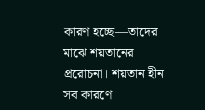কারণ হচ্ছে—তাদের মাঝে শয়তানের প্ররোচনা। শয়তান হীন সব কারণে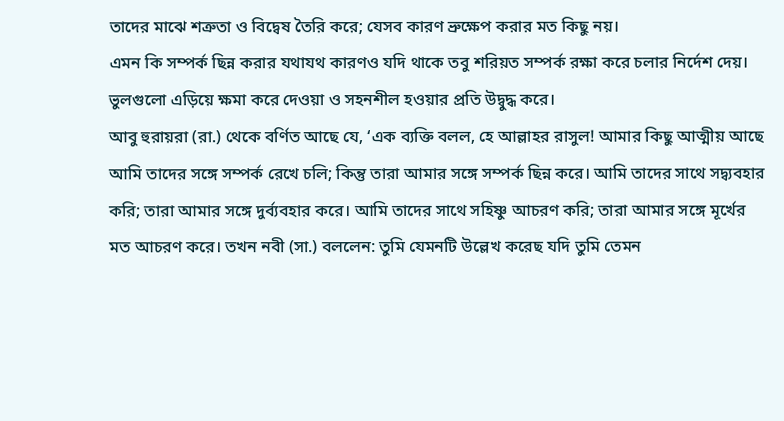তাদের মাঝে শত্রুতা ও বিদ্বেষ তৈরি করে; যেসব কারণ ভ্রুক্ষেপ করার মত কিছু নয়।
এমন কি সম্পর্ক ছিন্ন করার যথাযথ কারণও যদি থাকে তবু শরিয়ত সম্পর্ক রক্ষা করে চলার নির্দেশ দেয়। ভুলগুলো এড়িয়ে ক্ষমা করে দেওয়া ও সহনশীল হওয়ার প্রতি উদ্বুদ্ধ করে।
আবু হুরায়রা (রা.) থেকে বর্ণিত আছে যে, ‘এক ব্যক্তি বলল, হে আল্লাহর রাসুল! আমার কিছু আত্মীয় আছে আমি তাদের সঙ্গে সম্পর্ক রেখে চলি; কিন্তু তারা আমার সঙ্গে সম্পর্ক ছিন্ন করে। আমি তাদের সাথে সদ্ব্যবহার করি; তারা আমার সঙ্গে দুর্ব্যবহার করে। আমি তাদের সাথে সহিষ্ণু আচরণ করি; তারা আমার সঙ্গে মূর্খের মত আচরণ করে। তখন নবী (সা.) বললেন: তুমি যেমনটি উল্লেখ করেছ যদি তুমি তেমন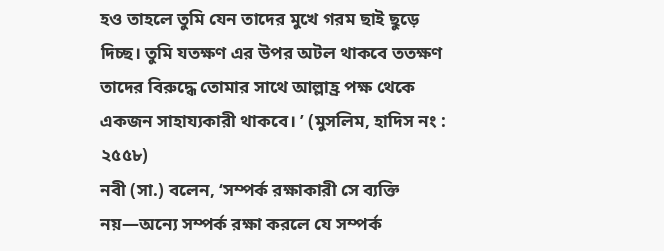হও তাহলে তুমি যেন তাদের মুখে গরম ছাই ছুড়ে দিচ্ছ। তুমি যতক্ষণ এর উপর অটল থাকবে ততক্ষণ তাদের বিরুদ্ধে তোমার সাথে আল্লাহ্র পক্ষ থেকে একজন সাহায্যকারী থাকবে। ’ (মুসলিম, হাদিস নং : ২৫৫৮)
নবী (সা.) বলেন, ‘সম্পর্ক রক্ষাকারী সে ব্যক্তি নয়—অন্যে সম্পর্ক রক্ষা করলে যে সম্পর্ক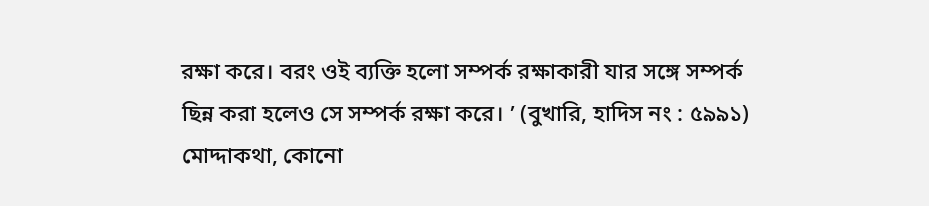রক্ষা করে। বরং ওই ব্যক্তি হলো সম্পর্ক রক্ষাকারী যার সঙ্গে সম্পর্ক ছিন্ন করা হলেও সে সম্পর্ক রক্ষা করে। ’ (বুখারি, হাদিস নং : ৫৯৯১)
মোদ্দাকথা, কোনো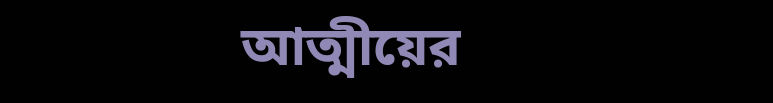আত্মীয়ের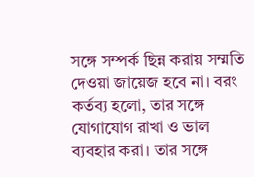সঙ্গে সম্পর্ক ছিন্ন করায় সম্মতি দেওয়া জায়েজ হবে না। বরং কর্তব্য হলো, তার সঙ্গে যোগাযোগ রাখা ও ভাল ব্যবহার করা। তার সঙ্গে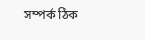সম্পর্ক ঠিক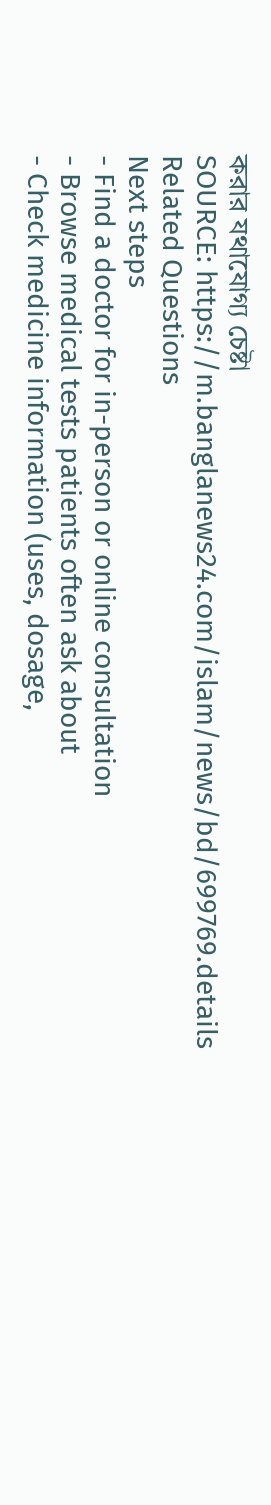করার যথাযোগ্য চেষ্টা
SOURCE: https://m.banglanews24.com/islam/news/bd/699769.details
Related Questions
Next steps
- Find a doctor for in-person or online consultation
- Browse medical tests patients often ask about
- Check medicine information (uses, dosage,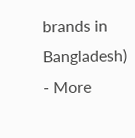brands in Bangladesh)
- More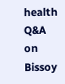health Q&A on Bissoy